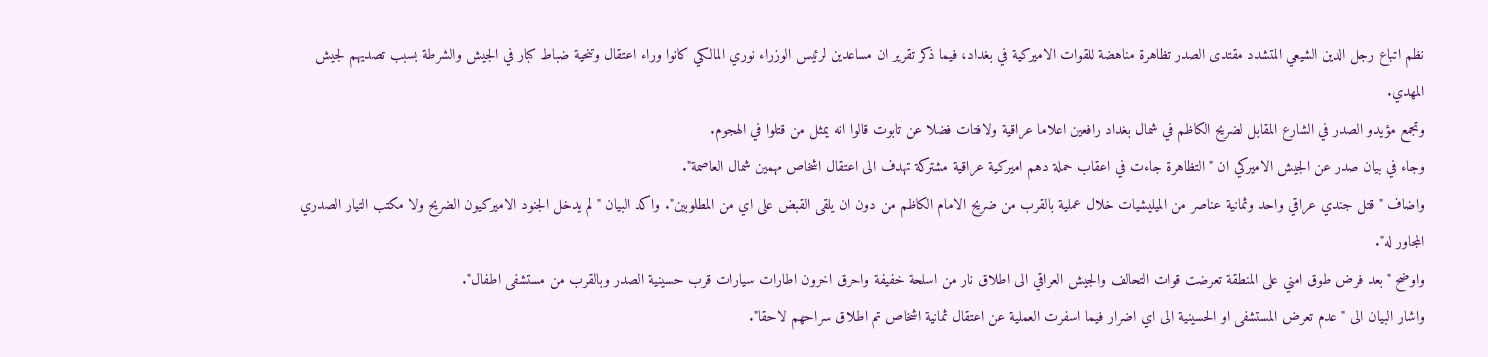نظم اتباع رجل الدين الشيعي المتشدد مقتدى الصدر تظاهرة مناهضة للقوات الاميركية في بغداد، فيما ذكر تقرير ان مساعدين لرئيس الوزراء نوري المالكي كانوا وراء اعتقال وتنحية ضباط كبار في الجيش والشرطة بسبب تصديهم لجيش المهدي.
وتجمع مؤيدو الصدر في الشارع المقابل لضريح الكاظم في شمال بغداد رافعين اعلاما عراقية ولافتات فضلا عن تابوت قالوا انه يمثل من قتلوا في الهجوم.
وجاء في بيان صدر عن الجيش الاميركي ان "التظاهرة جاءت في اعقاب حملة دهم اميركية عراقية مشتركة تهدف الى اعتقال اشخاص مهمين شمال العاصمة".
واضاف "قتل جندي عراقي واحد وثمانية عناصر من الميليشيات خلال عملية بالقرب من ضريح الامام الكاظم من دون ان يلقى القبض على اي من المطلوبين". واكد البيان "لم يدخل الجنود الاميركيون الضريح ولا مكتب التيار الصدري المجاور له".
واوضح "بعد فرض طوق امني على المنطقة تعرضت قوات التحالف والجيش العراقي الى اطلاق نار من اسلحة خفيفة واحرق اخرون اطارات سيارات قرب حسينية الصدر وبالقرب من مستشفى اطفال".
واشار البيان الى "عدم تعرض المستشفى او الحسينية الى اي اضرار فيما اسفرت العملية عن اعتقال ثمانية اشخاص تم اطلاق سراحهم لاحقا".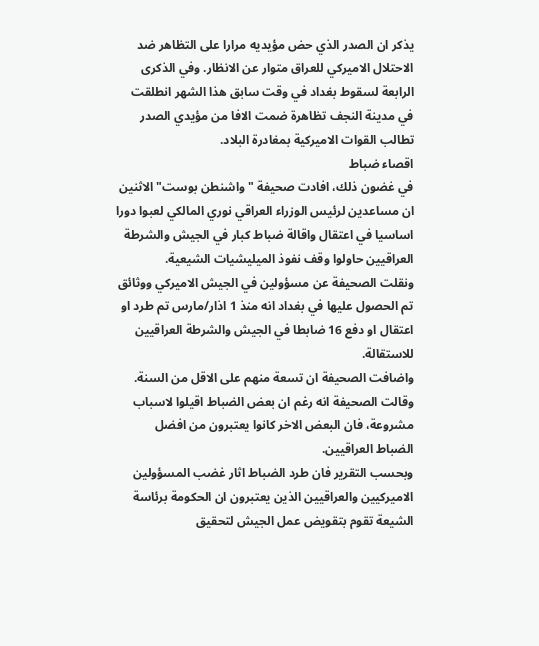يذكر ان الصدر الذي حض مؤيديه مرارا على التظاهر ضد الاحتلال الاميركي للعراق متوار عن الانظار. وفي الذكرى الرابعة لسقوط بغداد في وقت سابق هذا الشهر انطلقت في مدينة النجف تظاهرة ضمت الافا من مؤيدي الصدر تطالب القوات الاميركية بمغادرة البلاد.
اقصاء ضباط
في غضون ذلك، افادت صحيفة "واشنطن بوست" الاثنين ان مساعدين لرئيس الوزراء العراقي نوري المالكي لعبوا دورا اساسيا في اعتقال واقالة ضباط كبار في الجيش والشرطة العراقيين حاولوا وقف نفوذ الميليشيات الشيعية.
ونقلت الصحيفة عن مسؤولين في الجيش الاميركي ووثائق تم الحصول عليها في بغداد انه منذ 1 اذار/مارس تم طرد او اعتقال او دفع 16 ضابطا في الجيش والشرطة العراقيين للاستقالة.
واضافت الصحيفة ان تسعة منهم على الاقل من السنة.
وقالت الصحيفة انه رغم ان بعض الضباط اقيلوا لاسباب مشروعة، فان البعض الاخر كانوا يعتبرون من افضل الضباط العراقيين.
وبحسب التقرير فان طرد الضباط اثار غضب المسؤولين الاميركيين والعراقيين الذين يعتبرون ان الحكومة برئاسة الشيعة تقوم بتقويض عمل الجيش لتحقيق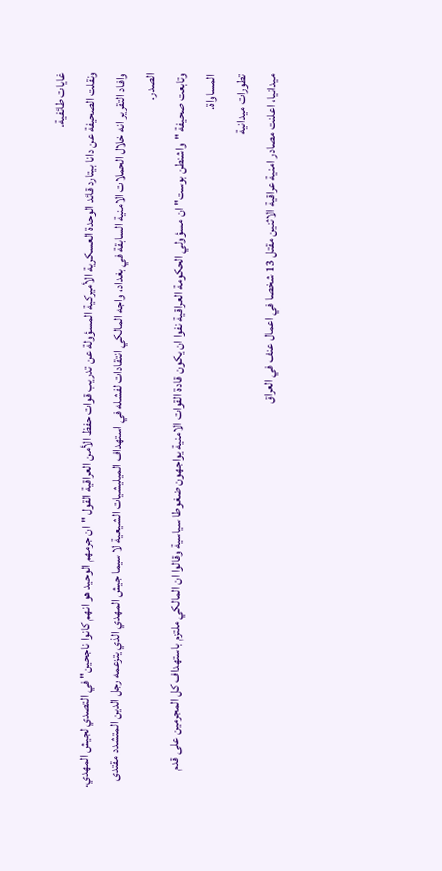غايات طائفية.
ونقلت الصحيفة عن دانا بيتارد قائد الوحدة العسكرية الأميركية المسؤولة عن تدريب قوات حفظ الأمن العراقية القول "ان جرمهم الوحيد هو انهم كانوا ناجحين" في التصدي لجيش المهدي.
وافاد التقرير انه خلال الحملات الامنية السابقة في بغداد، واجه المالكي انتقادات لفشله في استهداف الميليشيات الشيعية لا سيما جيش المهدي الذي يتزعمه رجل الدين المتشدد مقتدى الصدر.
وتابعت صحيفة "واشنطن بوست" ان مسؤولي الحكومة العراقية نفوا ان يكون قادة القوات الامنية يواجهون ضغوطا سياسية وقالوا ان المالكي ملتزم باستهداف كل المجرمين على قدم المساواة.
تطورات ميدانية
ميدانيا، اعلنت مصادر امنية عراقية الاثنين مقتل 13 شخصا في اعمال عنف في العراق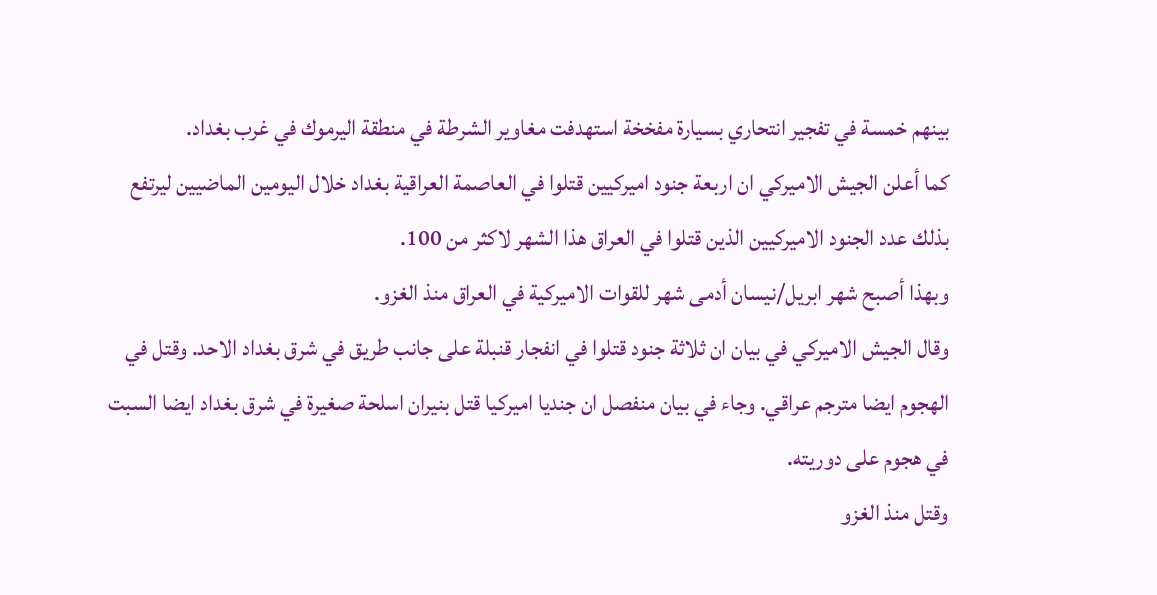بينهم خمسة في تفجير انتحاري بسيارة مفخخة استهدفت مغاوير الشرطة في منطقة اليرموك في غرب بغداد.
كما أعلن الجيش الاميركي ان اربعة جنود اميركيين قتلوا في العاصمة العراقية بغداد خلال اليومين الماضيين ليرتفع بذلك عدد الجنود الاميركيين الذين قتلوا في العراق هذا الشهر لاكثر من 100.
وبهذا أصبح شهر ابريل/نيسان أدمى شهر للقوات الاميركية في العراق منذ الغزو.
وقال الجيش الاميركي في بيان ان ثلاثة جنود قتلوا في انفجار قنبلة على جانب طريق في شرق بغداد الاحد. وقتل في الهجوم ايضا مترجم عراقي. وجاء في بيان منفصل ان جنديا اميركيا قتل بنيران اسلحة صغيرة في شرق بغداد ايضا السبت في هجوم على دوريته.
وقتل منذ الغزو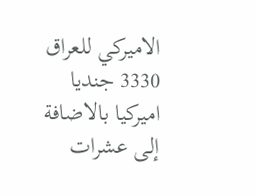الاميركي للعراق 3330 جنديا اميركيا بالاضافة إلى عشرات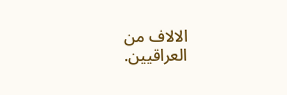الالاف من العراقيين.